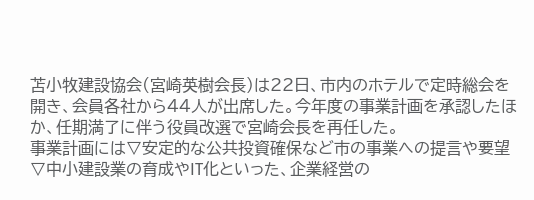苫小牧建設協会(宮崎英樹会長)は22日、市内のホテルで定時総会を開き、会員各社から44人が出席した。今年度の事業計画を承認したほか、任期満了に伴う役員改選で宮崎会長を再任した。
事業計画には▽安定的な公共投資確保など市の事業への提言や要望▽中小建設業の育成やIT化といった、企業経営の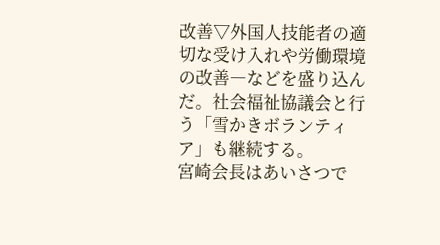改善▽外国人技能者の適切な受け入れや労働環境の改善―などを盛り込んだ。社会福祉協議会と行う「雪かきボランティア」も継続する。
宮崎会長はあいさつで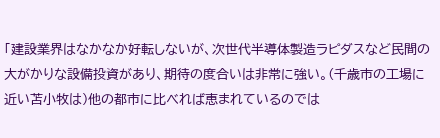「建設業界はなかなか好転しないが、次世代半導体製造ラピダスなど民間の大がかりな設備投資があり、期待の度合いは非常に強い。(千歳市の工場に近い苫小牧は)他の都市に比べれば恵まれているのでは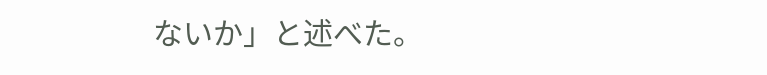ないか」と述べた。